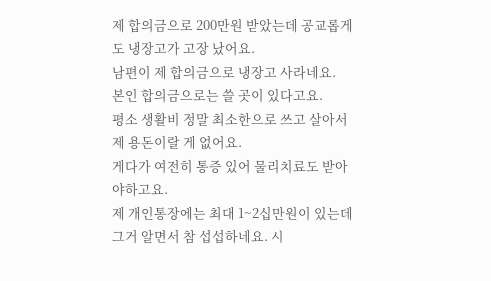제 합의금으로 200만원 받았는데 공교롭게도 냉장고가 고장 났어요.
남편이 제 합의금으로 냉장고 사라네요.
본인 합의금으로는 쓸 곳이 있다고요.
평소 생활비 정말 최소한으로 쓰고 살아서 제 용돈이랄 게 없어요.
게다가 여전히 통증 있어 물리치료도 받아야하고요.
제 개인통장에는 최대 1~2십만원이 있는데 그거 알면서 참 섭섭하네요. 시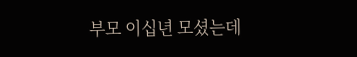부모 이십년 모셨는데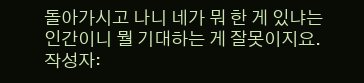돌아가시고 나니 네가 뭐 한 게 있냐는 인간이니 뭘 기대하는 게 잘못이지요.
작성자: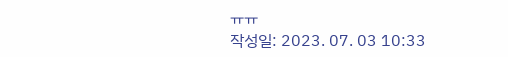ㅠㅠ
작성일: 2023. 07. 03 10:33